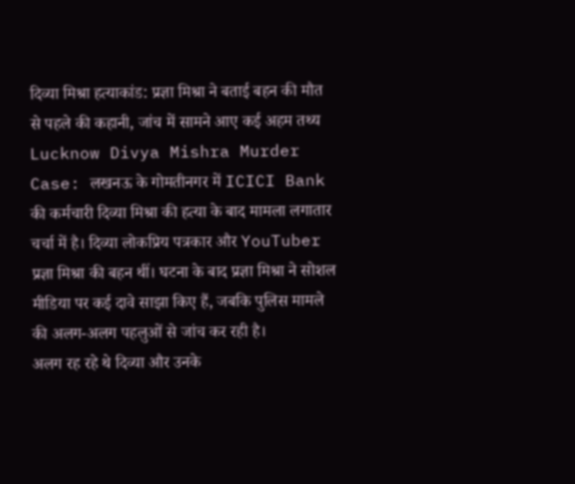दिव्या मिश्रा हत्याकांड: प्रज्ञा मिश्रा ने बताई बहन की मौत से पहले की कहानी, जांच में सामने आए कई अहम तथ्य
Lucknow Divya Mishra Murder Case: लखनऊ के गोमतीनगर में ICICI Bank की कर्मचारी दिव्या मिश्रा की हत्या के बाद मामला लगातार चर्चा में है। दिव्या लोकप्रिय पत्रकार और YouTuber प्रज्ञा मिश्रा की बहन थीं। घटना के बाद प्रज्ञा मिश्रा ने सोशल मीडिया पर कई दावे साझा किए हैं, जबकि पुलिस मामले की अलग-अलग पहलुओं से जांच कर रही है।
अलग रह रहे थे दिव्या और उनके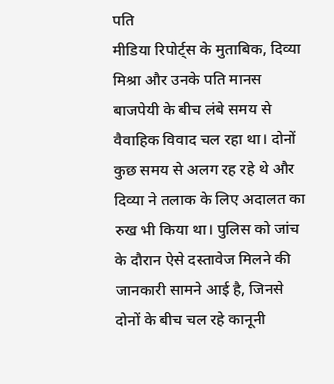पति
मीडिया रिपोर्ट्स के मुताबिक, दिव्या मिश्रा और उनके पति मानस बाजपेयी के बीच लंबे समय से वैवाहिक विवाद चल रहा था। दोनों कुछ समय से अलग रह रहे थे और दिव्या ने तलाक के लिए अदालत का रुख भी किया था। पुलिस को जांच के दौरान ऐसे दस्तावेज मिलने की जानकारी सामने आई है, जिनसे दोनों के बीच चल रहे कानूनी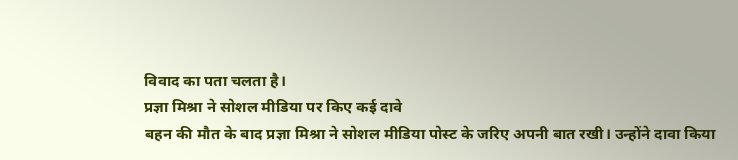विवाद का पता चलता है।
प्रज्ञा मिश्रा ने सोशल मीडिया पर किए कई दावे
बहन की मौत के बाद प्रज्ञा मिश्रा ने सोशल मीडिया पोस्ट के जरिए अपनी बात रखी। उन्होंने दावा किया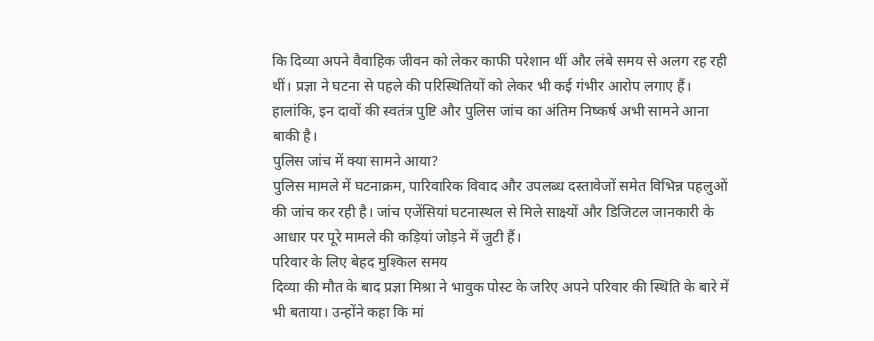कि दिव्या अपने वैवाहिक जीवन को लेकर काफी परेशान थीं और लंबे समय से अलग रह रही थीं। प्रज्ञा ने घटना से पहले की परिस्थितियों को लेकर भी कई गंभीर आरोप लगाए हैं। हालांकि, इन दावों की स्वतंत्र पुष्टि और पुलिस जांच का अंतिम निष्कर्ष अभी सामने आना बाकी है।
पुलिस जांच में क्या सामने आया?
पुलिस मामले में घटनाक्रम, पारिवारिक विवाद और उपलब्ध दस्तावेजों समेत विभिन्न पहलुओं की जांच कर रही है। जांच एजेंसियां घटनास्थल से मिले साक्ष्यों और डिजिटल जानकारी के आधार पर पूरे मामले की कड़ियां जोड़ने में जुटी हैं।
परिवार के लिए बेहद मुश्किल समय
दिव्या की मौत के बाद प्रज्ञा मिश्रा ने भावुक पोस्ट के जरिए अपने परिवार की स्थिति के बारे में भी बताया। उन्होंने कहा कि मां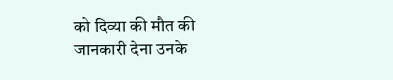को दिव्या की मौत की जानकारी देना उनके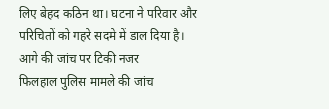लिए बेहद कठिन था। घटना ने परिवार और परिचितों को गहरे सदमे में डाल दिया है।
आगे की जांच पर टिकी नजर
फिलहाल पुलिस मामले की जांच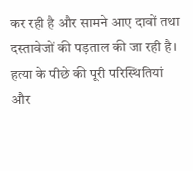कर रही है और सामने आए दावों तथा दस्तावेजों की पड़ताल की जा रही है। हत्या के पीछे की पूरी परिस्थितियां और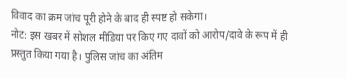विवाद का क्रम जांच पूरी होने के बाद ही स्पष्ट हो सकेगा।
नोट: इस खबर में सोशल मीडिया पर किए गए दावों को आरोप/दावे के रूप में ही प्रस्तुत किया गया है। पुलिस जांच का अंतिम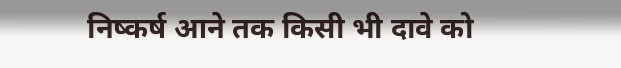निष्कर्ष आने तक किसी भी दावे को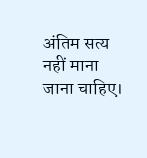अंतिम सत्य नहीं माना जाना चाहिए।